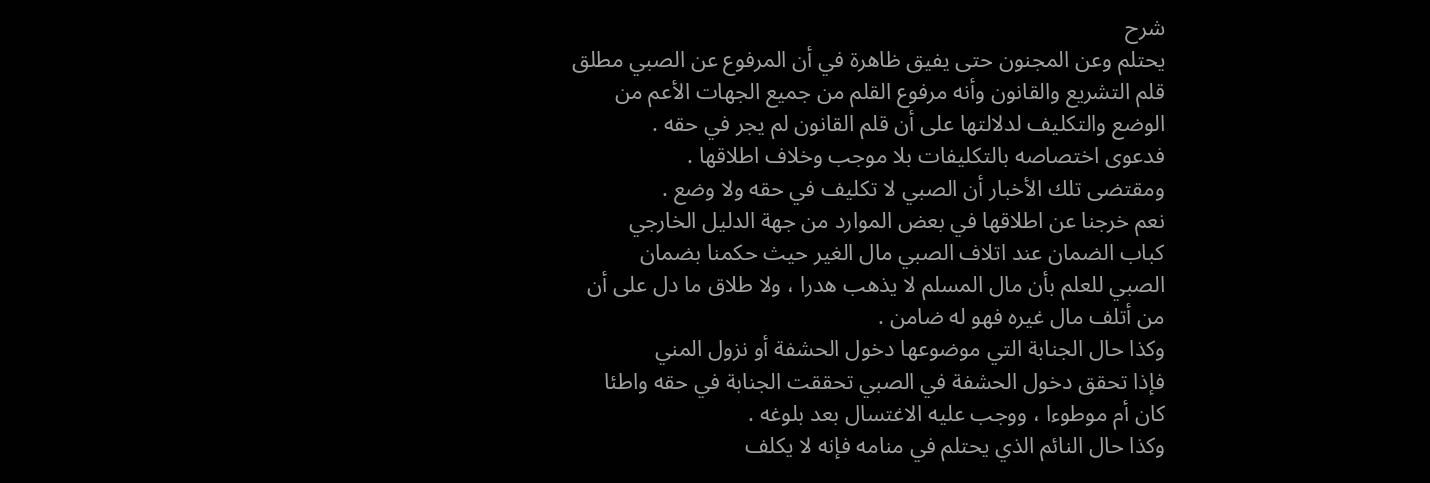شرح
يحتلم وعن المجنون حتى يفيق ظاهرة في أن المرفوع عن الصبي مطلق
قلم التشريع والقانون وأنه مرفوع القلم من جميع الجهات الأعم من
الوضع والتكليف لدلالتها على أن قلم القانون لم يجر في حقه .
فدعوى اختصاصه بالتكليفات بلا موجب وخلاف اطلاقها .
ومقتضى تلك الأخبار أن الصبي لا تكليف في حقه ولا وضع .
نعم خرجنا عن اطلاقها في بعض الموارد من جهة الدليل الخارجي
كباب الضمان عند اتلاف الصبي مال الغير حيث حكمنا بضمان
الصبي للعلم بأن مال المسلم لا يذهب هدرا ، ولا طلاق ما دل على أن
من أتلف مال غيره فهو له ضامن .
وكذا حال الجنابة التي موضوعها دخول الحشفة أو نزول المني
فإذا تحقق دخول الحشفة في الصبي تحققت الجنابة في حقه واطئا
كان أم موطوءا ، ووجب عليه الاغتسال بعد بلوغه .
وكذا حال النائم الذي يحتلم في منامه فإنه لا يكلف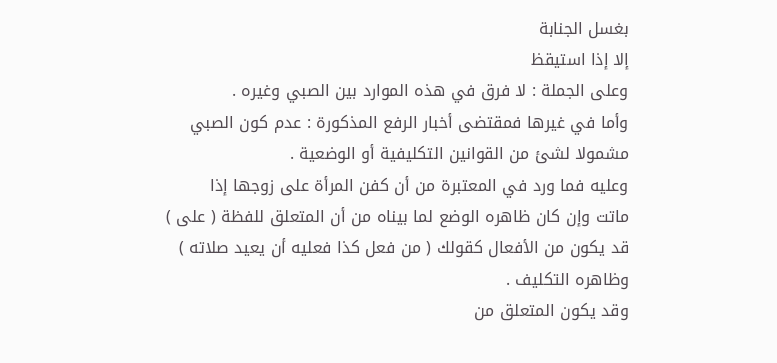بغسل الجنابة
إلا إذا استيقظ
وعلى الجملة : لا فرق في هذه الموارد بين الصبي وغيره .
وأما في غيرها فمقتضى أخبار الرفع المذكورة : عدم كون الصبي
مشمولا لشئ من القوانين التكليفية أو الوضعية .
وعليه فما ورد في المعتبرة من أن كفن المرأة على زوجها إذا
ماتت وإن كان ظاهره الوضع لما بيناه من أن المتعلق للفظة ( على )
قد يكون من الأفعال كقولك ( من فعل كذا فعليه أن يعيد صلاته )
وظاهره التكليف .
وقد يكون المتعلق من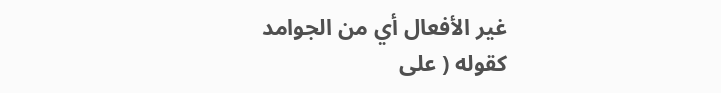غير الأفعال أي من الجوامد كقوله ( على